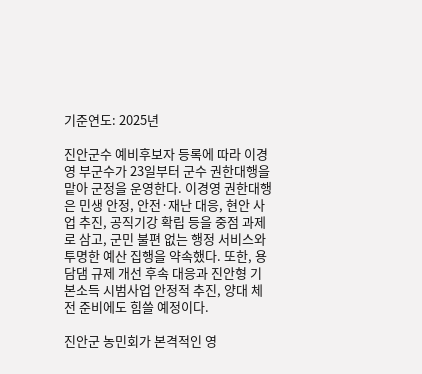기준연도: 2025년

진안군수 예비후보자 등록에 따라 이경영 부군수가 23일부터 군수 권한대행을 맡아 군정을 운영한다. 이경영 권한대행은 민생 안정, 안전·재난 대응, 현안 사업 추진, 공직기강 확립 등을 중점 과제로 삼고, 군민 불편 없는 행정 서비스와 투명한 예산 집행을 약속했다. 또한, 용담댐 규제 개선 후속 대응과 진안형 기본소득 시범사업 안정적 추진, 양대 체전 준비에도 힘쓸 예정이다.

진안군 농민회가 본격적인 영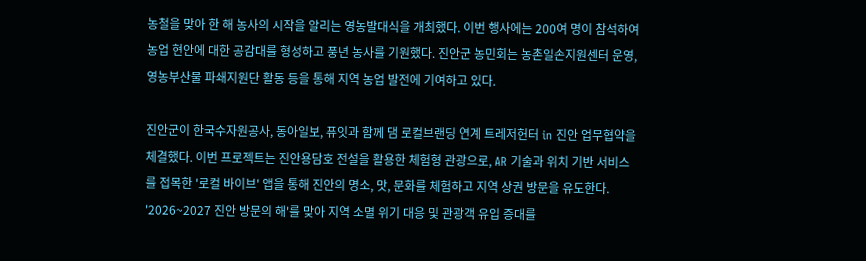농철을 맞아 한 해 농사의 시작을 알리는 영농발대식을 개최했다. 이번 행사에는 200여 명이 참석하여 농업 현안에 대한 공감대를 형성하고 풍년 농사를 기원했다. 진안군 농민회는 농촌일손지원센터 운영, 영농부산물 파쇄지원단 활동 등을 통해 지역 농업 발전에 기여하고 있다.

진안군이 한국수자원공사, 동아일보, 퓨잇과 함께 댐 로컬브랜딩 연계 트레저헌터 in 진안 업무협약을 체결했다. 이번 프로젝트는 진안용담호 전설을 활용한 체험형 관광으로, AR 기술과 위치 기반 서비스를 접목한 '로컬 바이브' 앱을 통해 진안의 명소, 맛, 문화를 체험하고 지역 상권 방문을 유도한다. '2026~2027 진안 방문의 해'를 맞아 지역 소멸 위기 대응 및 관광객 유입 증대를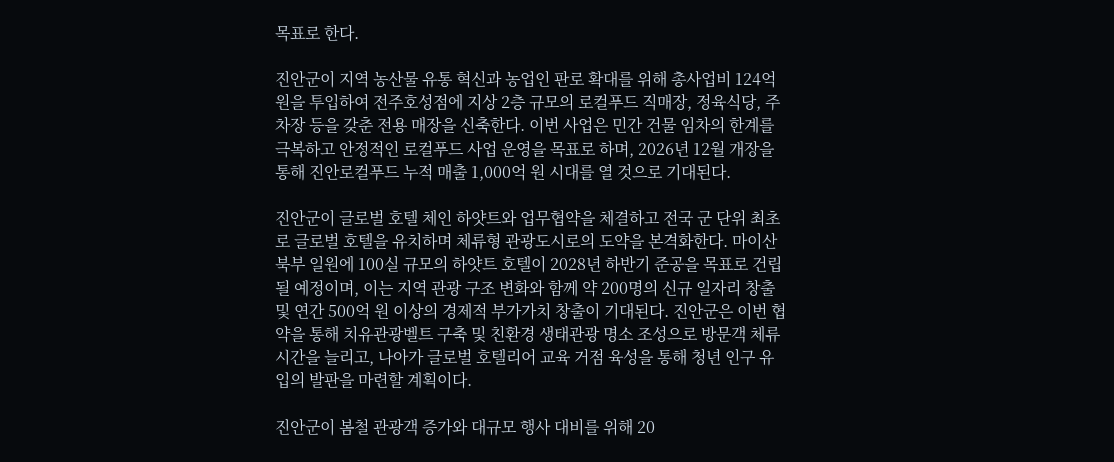목표로 한다.

진안군이 지역 농산물 유통 혁신과 농업인 판로 확대를 위해 총사업비 124억 원을 투입하여 전주호성점에 지상 2층 규모의 로컬푸드 직매장, 정육식당, 주차장 등을 갖춘 전용 매장을 신축한다. 이번 사업은 민간 건물 임차의 한계를 극복하고 안정적인 로컬푸드 사업 운영을 목표로 하며, 2026년 12월 개장을 통해 진안로컬푸드 누적 매출 1,000억 원 시대를 열 것으로 기대된다.

진안군이 글로벌 호텔 체인 하얏트와 업무협약을 체결하고 전국 군 단위 최초로 글로벌 호텔을 유치하며 체류형 관광도시로의 도약을 본격화한다. 마이산 북부 일원에 100실 규모의 하얏트 호텔이 2028년 하반기 준공을 목표로 건립될 예정이며, 이는 지역 관광 구조 변화와 함께 약 200명의 신규 일자리 창출 및 연간 500억 원 이상의 경제적 부가가치 창출이 기대된다. 진안군은 이번 협약을 통해 치유관광벨트 구축 및 친환경 생태관광 명소 조성으로 방문객 체류 시간을 늘리고, 나아가 글로벌 호텔리어 교육 거점 육성을 통해 청년 인구 유입의 발판을 마련할 계획이다.

진안군이 봄철 관광객 증가와 대규모 행사 대비를 위해 20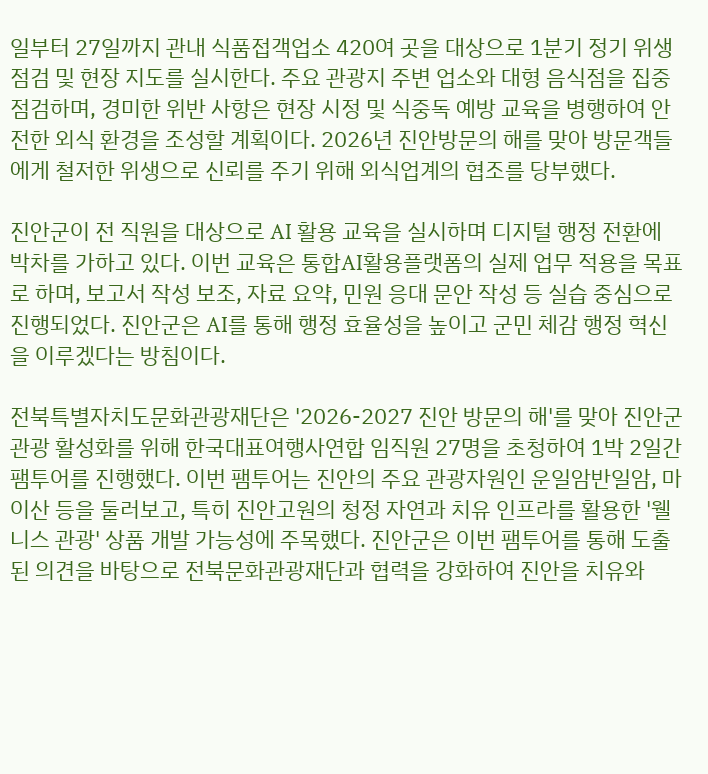일부터 27일까지 관내 식품접객업소 420여 곳을 대상으로 1분기 정기 위생 점검 및 현장 지도를 실시한다. 주요 관광지 주변 업소와 대형 음식점을 집중 점검하며, 경미한 위반 사항은 현장 시정 및 식중독 예방 교육을 병행하여 안전한 외식 환경을 조성할 계획이다. 2026년 진안방문의 해를 맞아 방문객들에게 철저한 위생으로 신뢰를 주기 위해 외식업계의 협조를 당부했다.

진안군이 전 직원을 대상으로 AI 활용 교육을 실시하며 디지털 행정 전환에 박차를 가하고 있다. 이번 교육은 통합AI활용플랫폼의 실제 업무 적용을 목표로 하며, 보고서 작성 보조, 자료 요약, 민원 응대 문안 작성 등 실습 중심으로 진행되었다. 진안군은 AI를 통해 행정 효율성을 높이고 군민 체감 행정 혁신을 이루겠다는 방침이다.

전북특별자치도문화관광재단은 '2026-2027 진안 방문의 해'를 맞아 진안군 관광 활성화를 위해 한국대표여행사연합 임직원 27명을 초청하여 1박 2일간 팸투어를 진행했다. 이번 팸투어는 진안의 주요 관광자원인 운일암반일암, 마이산 등을 둘러보고, 특히 진안고원의 청정 자연과 치유 인프라를 활용한 '웰니스 관광' 상품 개발 가능성에 주목했다. 진안군은 이번 팸투어를 통해 도출된 의견을 바탕으로 전북문화관광재단과 협력을 강화하여 진안을 치유와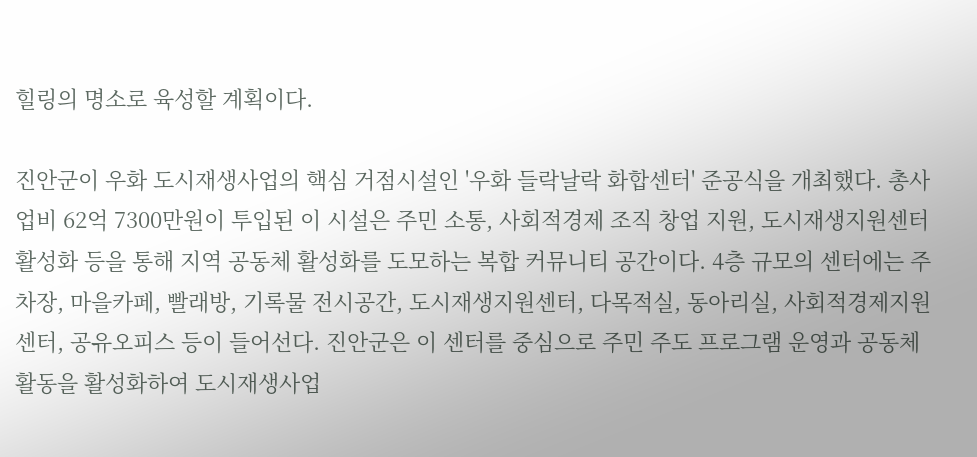힐링의 명소로 육성할 계획이다.

진안군이 우화 도시재생사업의 핵심 거점시설인 '우화 들락날락 화합센터' 준공식을 개최했다. 총사업비 62억 7300만원이 투입된 이 시설은 주민 소통, 사회적경제 조직 창업 지원, 도시재생지원센터 활성화 등을 통해 지역 공동체 활성화를 도모하는 복합 커뮤니티 공간이다. 4층 규모의 센터에는 주차장, 마을카페, 빨래방, 기록물 전시공간, 도시재생지원센터, 다목적실, 동아리실, 사회적경제지원센터, 공유오피스 등이 들어선다. 진안군은 이 센터를 중심으로 주민 주도 프로그램 운영과 공동체 활동을 활성화하여 도시재생사업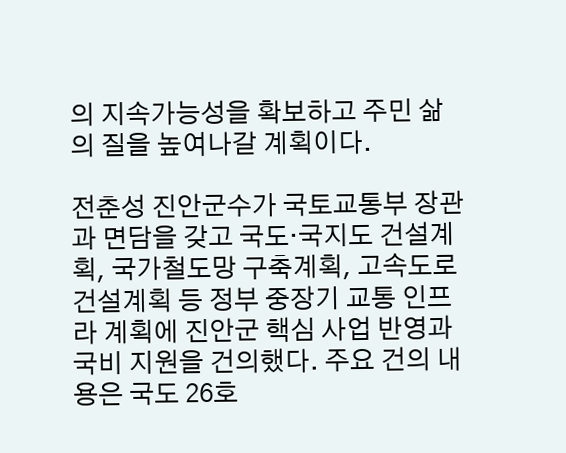의 지속가능성을 확보하고 주민 삶의 질을 높여나갈 계획이다.

전춘성 진안군수가 국토교통부 장관과 면담을 갖고 국도·국지도 건설계획, 국가철도망 구축계획, 고속도로 건설계획 등 정부 중장기 교통 인프라 계획에 진안군 핵심 사업 반영과 국비 지원을 건의했다. 주요 건의 내용은 국도 26호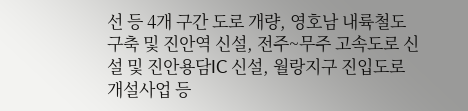선 등 4개 구간 도로 개량, 영호남 내륙철도 구축 및 진안역 신설, 전주~무주 고속도로 신설 및 진안용담IC 신설, 월랑지구 진입도로 개설사업 등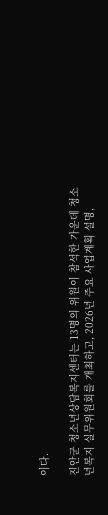이다.

진안군 청소년상담복지센터는 13명의 위원이 참석한 가운데 청소년복지 실무위원회를 개최하고, 2026년 주요 사업계획 설명,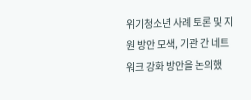위기청소년 사례 토론 및 지원 방안 모색, 기관 간 네트워크 강화 방안을 논의했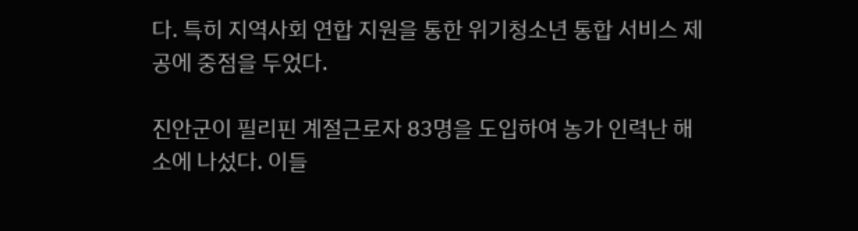다. 특히 지역사회 연합 지원을 통한 위기청소년 통합 서비스 제공에 중점을 두었다.

진안군이 필리핀 계절근로자 83명을 도입하여 농가 인력난 해소에 나섰다. 이들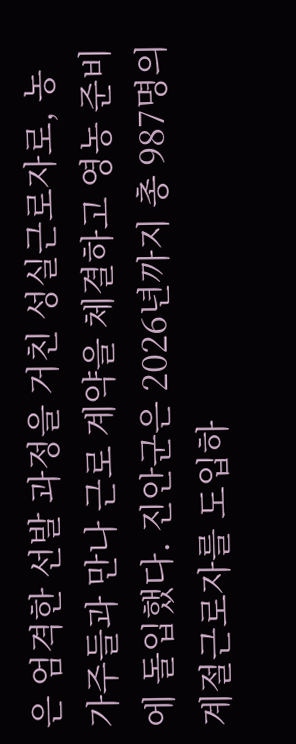은 엄격한 선발 과정을 거친 성실근로자로, 농가주들과 만나 근로 계약을 체결하고 영농 준비에 돌입했다. 진안군은 2026년까지 총 987명의 계절근로자를 도입하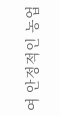여 안정적인 농업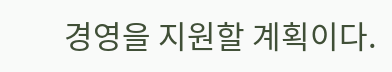경영을 지원할 계획이다.